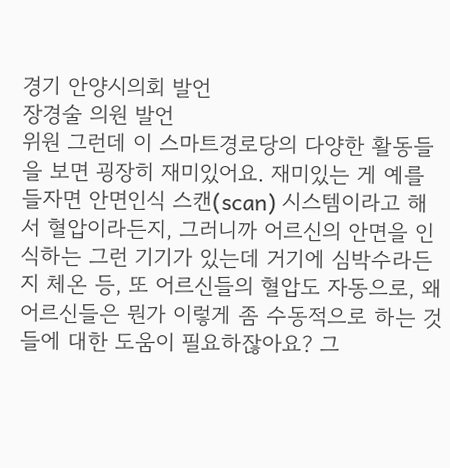경기 안양시의회 발언
장경술 의원 발언
위원 그런데 이 스마트경로당의 다양한 활동들을 보면 굉장히 재미있어요. 재미있는 게 예를 들자면 안면인식 스캔(scan) 시스템이라고 해서 혈압이라든지, 그러니까 어르신의 안면을 인식하는 그런 기기가 있는데 거기에 심박수라든지 체온 등, 또 어르신들의 혈압도 자동으로, 왜 어르신들은 뭔가 이렇게 좀 수동적으로 하는 것들에 대한 도움이 필요하잖아요? 그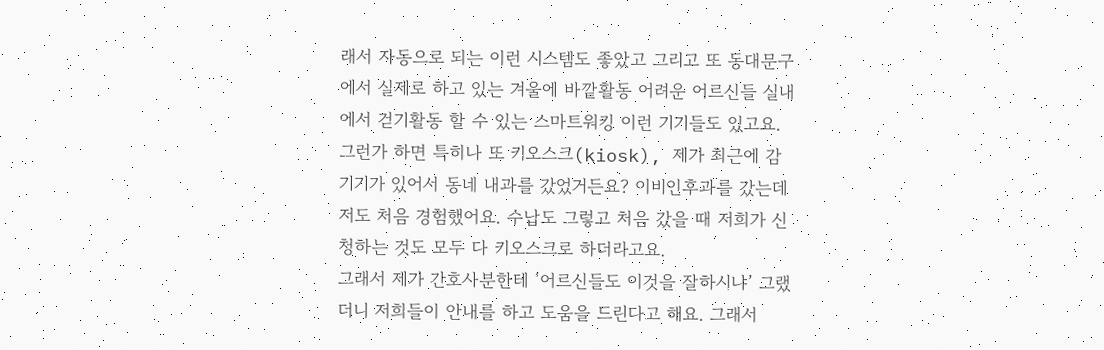래서 자동으로 되는 이런 시스템도 좋았고 그리고 또 동대문구에서 실제로 하고 있는 겨울에 바깥활동 어려운 어르신들 실내에서 걷기활동 할 수 있는 스마트워킹 이런 기기들도 있고요.
그런가 하면 특히나 또 키오스크(kiosk), 제가 최근에 감기기가 있어서 동네 내과를 갔었거든요? 이비인후과를 갔는데 저도 처음 경험했어요. 수납도 그렇고 처음 갔을 때 저희가 신청하는 것도 모두 다 키오스크로 하더라고요.
그래서 제가 간호사분한테 ‘어르신들도 이것을 잘하시냐’ 그랬더니 저희들이 안내를 하고 도움을 드린다고 해요. 그래서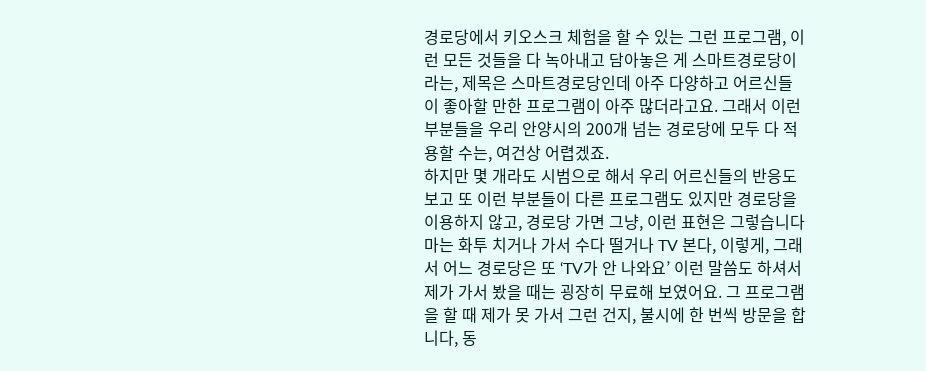경로당에서 키오스크 체험을 할 수 있는 그런 프로그램, 이런 모든 것들을 다 녹아내고 담아놓은 게 스마트경로당이라는, 제목은 스마트경로당인데 아주 다양하고 어르신들이 좋아할 만한 프로그램이 아주 많더라고요. 그래서 이런 부분들을 우리 안양시의 200개 넘는 경로당에 모두 다 적용할 수는, 여건상 어렵겠죠.
하지만 몇 개라도 시범으로 해서 우리 어르신들의 반응도 보고 또 이런 부분들이 다른 프로그램도 있지만 경로당을 이용하지 않고, 경로당 가면 그냥, 이런 표현은 그렇습니다마는 화투 치거나 가서 수다 떨거나 TV 본다, 이렇게, 그래서 어느 경로당은 또 ‘TV가 안 나와요’ 이런 말씀도 하셔서 제가 가서 봤을 때는 굉장히 무료해 보였어요. 그 프로그램을 할 때 제가 못 가서 그런 건지, 불시에 한 번씩 방문을 합니다, 동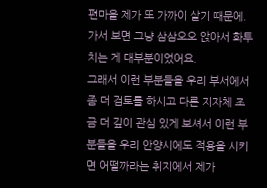편마을 제가 또 가까이 살기 때문에. 가서 보면 그냥 삼삼오오 앉아서 화투 치는 게 대부분이었어요.
그래서 이런 부분들을 우리 부서에서 좀 더 검토를 하시고 다른 지자체 조금 더 깊이 관심 있게 보셔서 이런 부분들을 우리 안양시에도 적용을 시키면 어떨까라는 취지에서 제가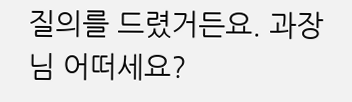질의를 드렸거든요. 과장님 어떠세요?